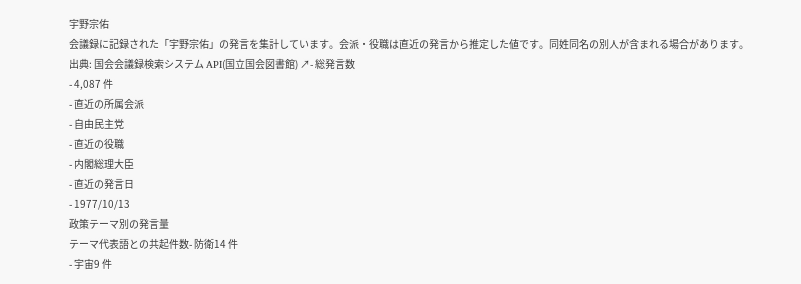宇野宗佑
会議録に記録された「宇野宗佑」の発言を集計しています。会派・役職は直近の発言から推定した値です。同姓同名の別人が含まれる場合があります。
出典: 国会会議録検索システム API(国立国会図書館) ↗- 総発言数
- 4,087 件
- 直近の所属会派
- 自由民主党
- 直近の役職
- 内閣総理大臣
- 直近の発言日
- 1977/10/13
政策テーマ別の発言量
テーマ代表語との共起件数- 防衛14 件
- 宇宙9 件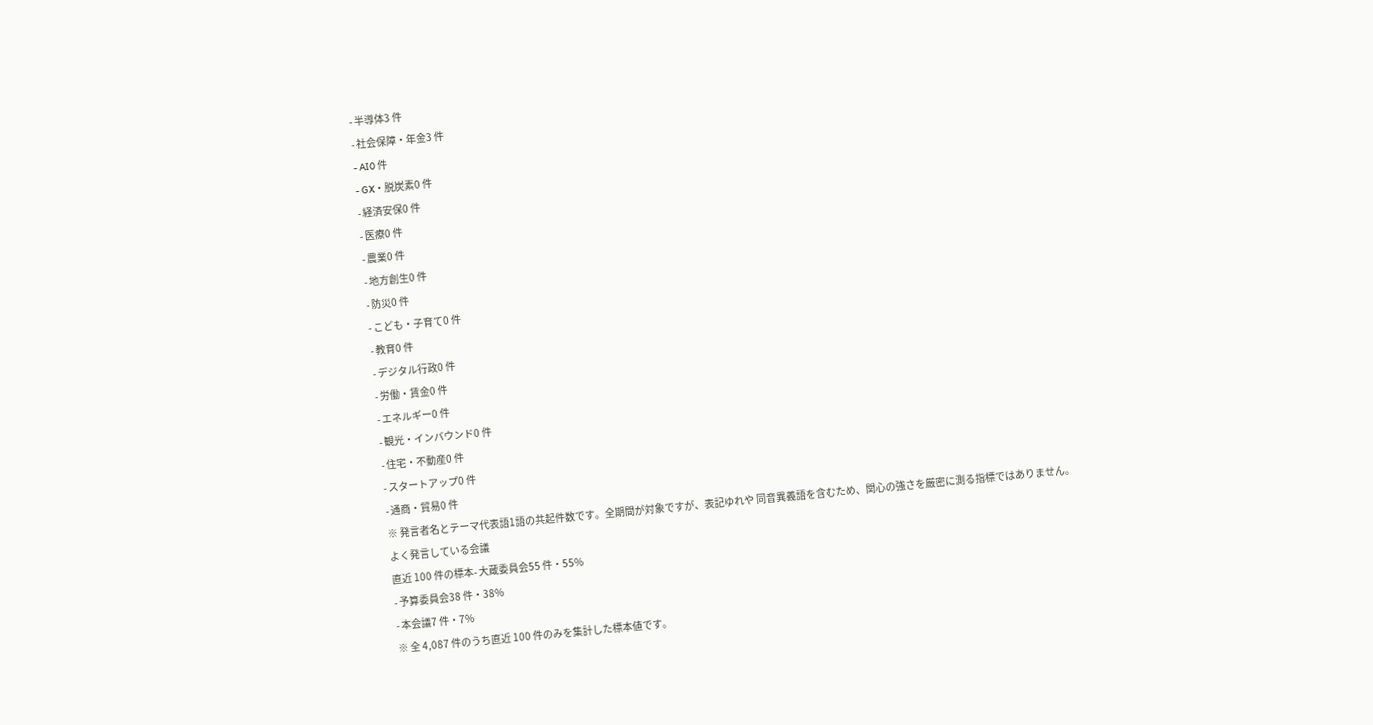- 半導体3 件
- 社会保障・年金3 件
- AI0 件
- GX・脱炭素0 件
- 経済安保0 件
- 医療0 件
- 農業0 件
- 地方創生0 件
- 防災0 件
- こども・子育て0 件
- 教育0 件
- デジタル行政0 件
- 労働・賃金0 件
- エネルギー0 件
- 観光・インバウンド0 件
- 住宅・不動産0 件
- スタートアップ0 件
- 通商・貿易0 件
※ 発言者名とテーマ代表語1語の共起件数です。全期間が対象ですが、表記ゆれや 同音異義語を含むため、関心の強さを厳密に測る指標ではありません。
よく発言している会議
直近 100 件の標本- 大蔵委員会55 件・55%
- 予算委員会38 件・38%
- 本会議7 件・7%
※ 全 4,087 件のうち直近 100 件のみを集計した標本値です。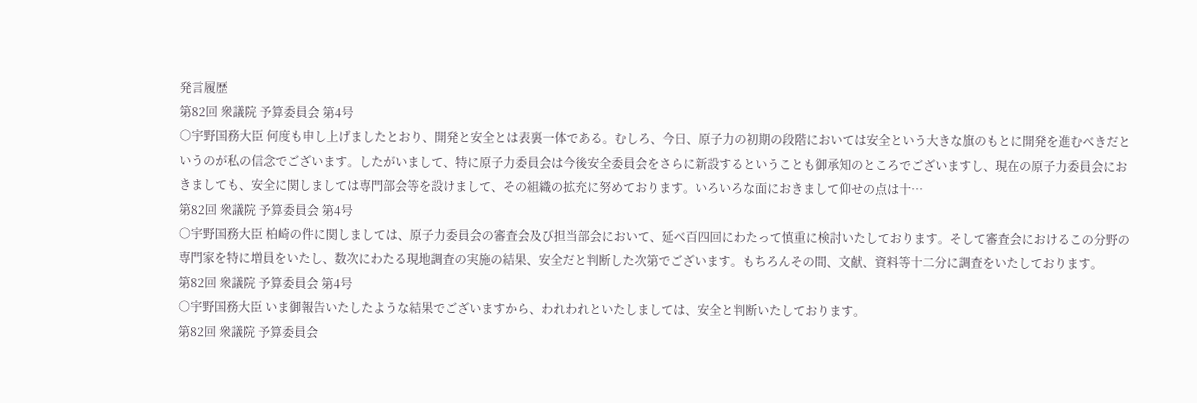発言履歴
第82回 衆議院 予算委員会 第4号
○宇野国務大臣 何度も申し上げましたとおり、開発と安全とは表裏一体である。むしろ、今日、原子力の初期の段階においては安全という大きな旗のもとに開発を進むべきだというのが私の信念でございます。したがいまして、特に原子力委員会は今後安全委員会をさらに新設するということも御承知のところでございますし、現在の原子力委員会におきましても、安全に関しましては専門部会等を設けまして、その組織の拡充に努めております。いろいろな面におきまして仰せの点は十…
第82回 衆議院 予算委員会 第4号
○宇野国務大臣 柏崎の件に関しましては、原子力委員会の審査会及び担当部会において、延べ百四回にわたって慎重に検討いたしております。そして審査会におけるこの分野の専門家を特に増員をいたし、数次にわたる現地調査の実施の結果、安全だと判断した次第でございます。もちろんその間、文献、資料等十二分に調査をいたしております。
第82回 衆議院 予算委員会 第4号
○宇野国務大臣 いま御報告いたしたような結果でございますから、われわれといたしましては、安全と判断いたしております。
第82回 衆議院 予算委員会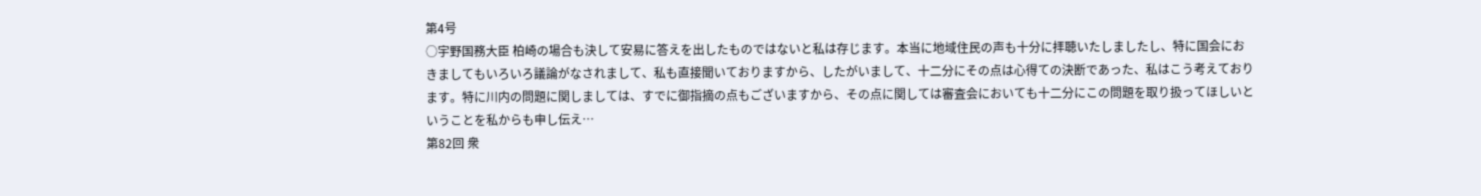第4号
○宇野国務大臣 柏崎の場合も決して安易に答えを出したものではないと私は存じます。本当に地域住民の声も十分に拝聴いたしましたし、特に国会におきましてもいろいろ議論がなされまして、私も直接聞いておりますから、したがいまして、十二分にその点は心得ての決断であった、私はこう考えております。特に川内の問題に関しましては、すでに御指摘の点もございますから、その点に関しては審査会においても十二分にこの問題を取り扱ってほしいということを私からも申し伝え…
第82回 衆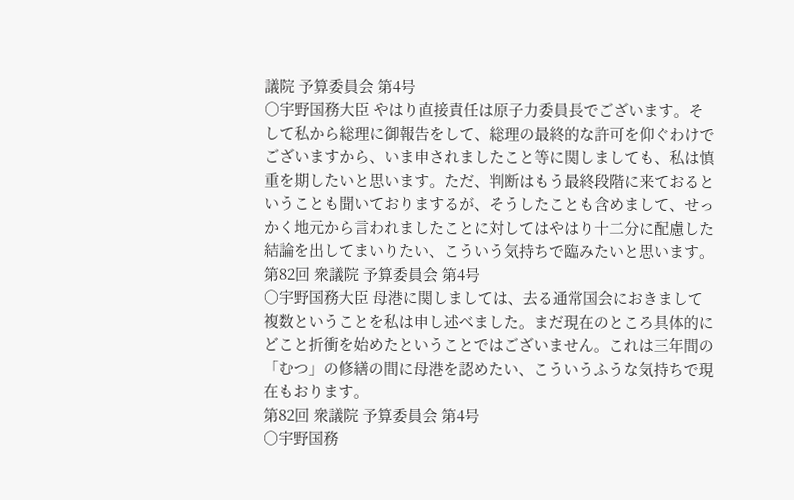議院 予算委員会 第4号
○宇野国務大臣 やはり直接責任は原子力委員長でございます。そして私から総理に御報告をして、総理の最終的な許可を仰ぐわけでございますから、いま申されましたこと等に関しましても、私は慎重を期したいと思います。ただ、判断はもう最終段階に来ておるということも聞いておりまするが、そうしたことも含めまして、せっかく地元から言われましたことに対してはやはり十二分に配慮した結論を出してまいりたい、こういう気持ちで臨みたいと思います。
第82回 衆議院 予算委員会 第4号
○宇野国務大臣 母港に関しましては、去る通常国会におきまして複数ということを私は申し述べました。まだ現在のところ具体的にどこと折衝を始めたということではございません。これは三年間の「むつ」の修繕の間に母港を認めたい、こういうふうな気持ちで現在もおります。
第82回 衆議院 予算委員会 第4号
○宇野国務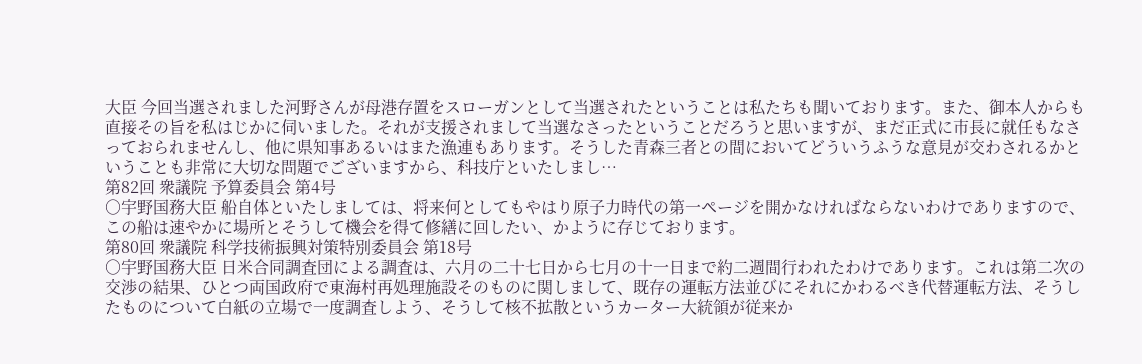大臣 今回当選されました河野さんが母港存置をスローガンとして当選されたということは私たちも聞いております。また、御本人からも直接その旨を私はじかに伺いました。それが支援されまして当選なさったということだろうと思いますが、まだ正式に市長に就任もなさっておられませんし、他に県知事あるいはまた漁連もあります。そうした青森三者との間においてどういうふうな意見が交わされるかということも非常に大切な問題でございますから、科技庁といたしまし…
第82回 衆議院 予算委員会 第4号
○宇野国務大臣 船自体といたしましては、将来何としてもやはり原子力時代の第一ページを開かなければならないわけでありますので、この船は速やかに場所とそうして機会を得て修繕に回したい、かように存じております。
第80回 衆議院 科学技術振興対策特別委員会 第18号
○宇野国務大臣 日米合同調査団による調査は、六月の二十七日から七月の十一日まで約二週間行われたわけであります。これは第二次の交渉の結果、ひとつ両国政府で東海村再処理施設そのものに関しまして、既存の運転方法並びにそれにかわるべき代替運転方法、そうしたものについて白紙の立場で一度調査しよう、そうして核不拡散というカーター大統領が従来か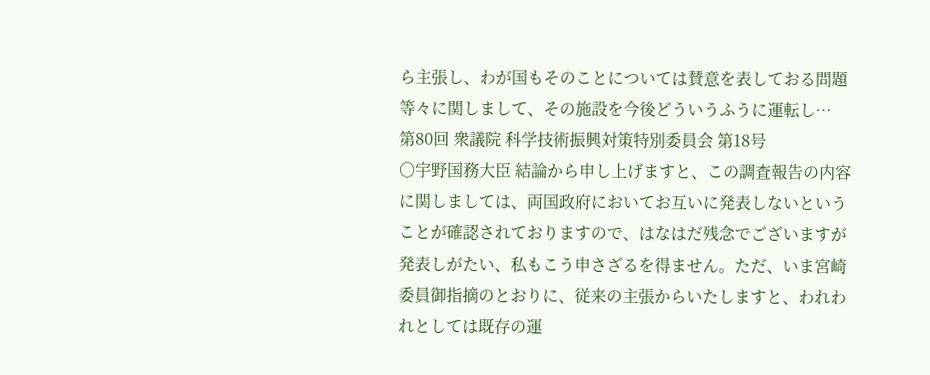ら主張し、わが国もそのことについては賛意を表しておる問題等々に関しまして、その施設を今後どういうふうに運転し…
第80回 衆議院 科学技術振興対策特別委員会 第18号
○宇野国務大臣 結論から申し上げますと、この調査報告の内容に関しましては、両国政府においてお互いに発表しないということが確認されておりますので、はなはだ残念でございますが発表しがたい、私もこう申さざるを得ません。ただ、いま宮崎委員御指摘のとおりに、従来の主張からいたしますと、われわれとしては既存の運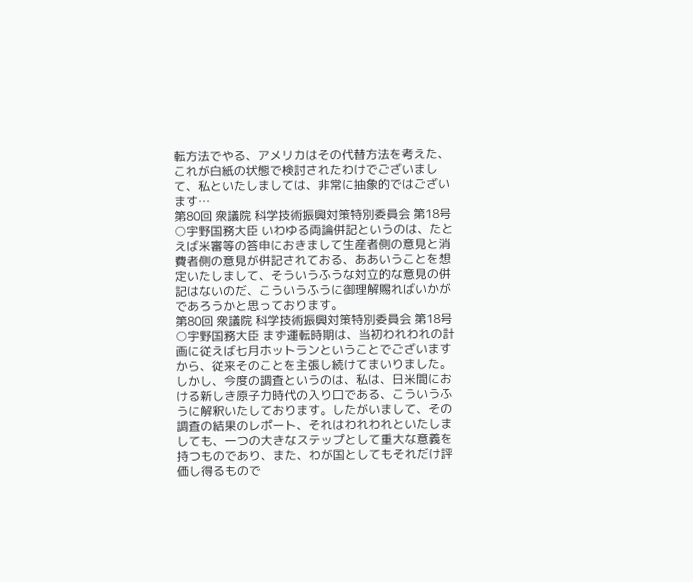転方法でやる、アメリカはその代替方法を考えた、これが白紙の状態で検討されたわけでございまして、私といたしましては、非常に抽象的ではございます…
第80回 衆議院 科学技術振興対策特別委員会 第18号
○宇野国務大臣 いわゆる両論併記というのは、たとえば米審等の答申におきまして生産者側の意見と消費者側の意見が併記されておる、ああいうことを想定いたしまして、そういうふうな対立的な意見の併記はないのだ、こういうふうに御理解賜ればいかがであろうかと思っております。
第80回 衆議院 科学技術振興対策特別委員会 第18号
○宇野国務大臣 まず運転時期は、当初われわれの計画に従えば七月ホットランということでございますから、従来そのことを主張し続けてまいりました。しかし、今度の調査というのは、私は、日米間における新しき原子力時代の入り口である、こういうふうに解釈いたしております。したがいまして、その調査の結果のレポート、それはわれわれといたしましても、一つの大きなステップとして重大な意義を持つものであり、また、わが国としてもそれだけ評価し得るもので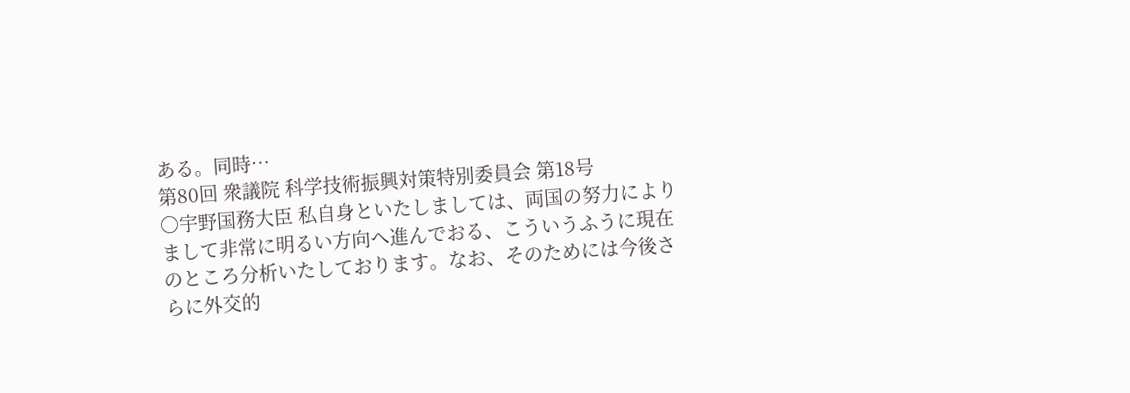ある。同時…
第80回 衆議院 科学技術振興対策特別委員会 第18号
○宇野国務大臣 私自身といたしましては、両国の努力によりまして非常に明るい方向へ進んでおる、こういうふうに現在のところ分析いたしております。なお、そのためには今後さらに外交的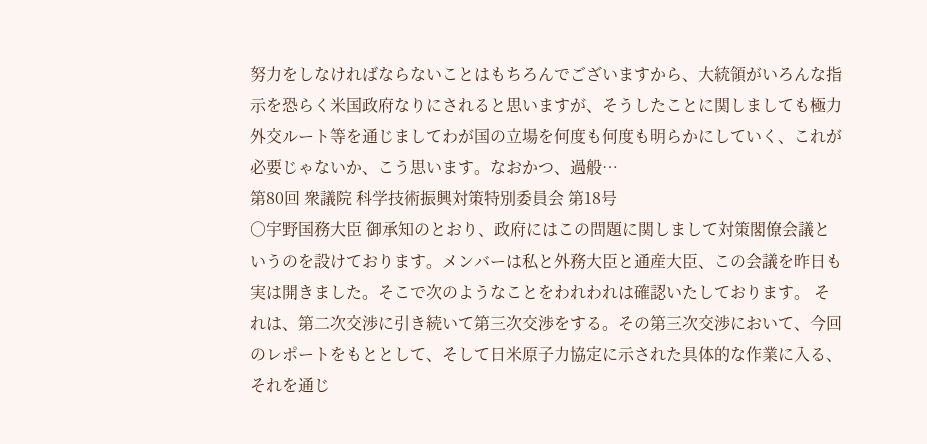努力をしなければならないことはもちろんでございますから、大統領がいろんな指示を恐らく米国政府なりにされると思いますが、そうしたことに関しましても極力外交ルート等を通じましてわが国の立場を何度も何度も明らかにしていく、これが必要じゃないか、こう思います。なおかつ、過般…
第80回 衆議院 科学技術振興対策特別委員会 第18号
○宇野国務大臣 御承知のとおり、政府にはこの問題に関しまして対策閣僚会議というのを設けております。メンバーは私と外務大臣と通産大臣、この会議を昨日も実は開きました。そこで次のようなことをわれわれは確認いたしております。 それは、第二次交渉に引き続いて第三次交渉をする。その第三次交渉において、今回のレポートをもととして、そして日米原子力協定に示された具体的な作業に入る、それを通じ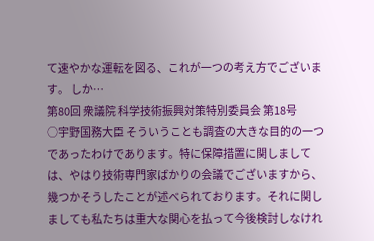て速やかな運転を図る、これが一つの考え方でございます。 しか…
第80回 衆議院 科学技術振興対策特別委員会 第18号
○宇野国務大臣 そういうことも調査の大きな目的の一つであったわけであります。特に保障措置に関しましては、やはり技術専門家ばかりの会議でございますから、幾つかそうしたことが述べられております。それに関しましても私たちは重大な関心を払って今後検討しなけれ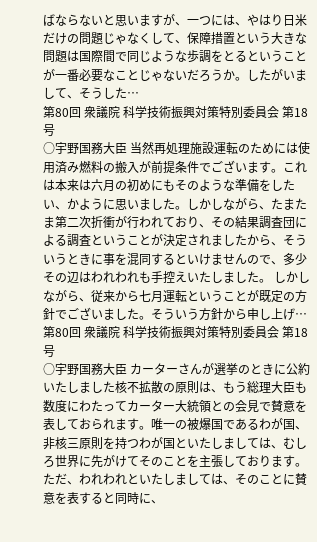ばならないと思いますが、一つには、やはり日米だけの問題じゃなくして、保障措置という大きな問題は国際間で同じような歩調をとるということが一番必要なことじゃないだろうか。したがいまして、そうした…
第80回 衆議院 科学技術振興対策特別委員会 第18号
○宇野国務大臣 当然再処理施設運転のためには使用済み燃料の搬入が前提条件でございます。これは本来は六月の初めにもそのような準備をしたい、かように思いました。しかしながら、たまたま第二次折衝が行われており、その結果調査団による調査ということが決定されましたから、そういうときに事を混同するといけませんので、多少その辺はわれわれも手控えいたしました。 しかしながら、従来から七月運転ということが既定の方針でございました。そういう方針から申し上げ…
第80回 衆議院 科学技術振興対策特別委員会 第18号
○宇野国務大臣 カーターさんが選挙のときに公約いたしました核不拡散の原則は、もう総理大臣も数度にわたってカーター大統領との会見で賛意を表しておられます。唯一の被爆国であるわが国、非核三原則を持つわが国といたしましては、むしろ世界に先がけてそのことを主張しております。ただ、われわれといたしましては、そのことに賛意を表すると同時に、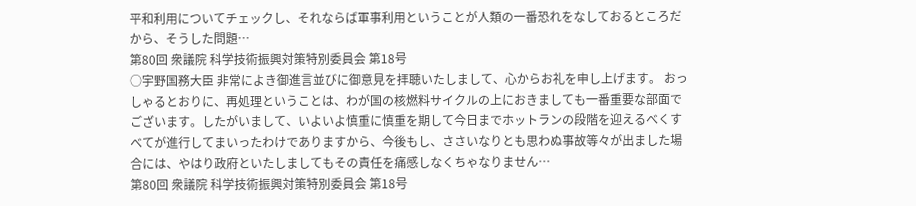平和利用についてチェックし、それならば軍事利用ということが人類の一番恐れをなしておるところだから、そうした問題…
第80回 衆議院 科学技術振興対策特別委員会 第18号
○宇野国務大臣 非常によき御進言並びに御意見を拝聴いたしまして、心からお礼を申し上げます。 おっしゃるとおりに、再処理ということは、わが国の核燃料サイクルの上におきましても一番重要な部面でございます。したがいまして、いよいよ慎重に慎重を期して今日までホットランの段階を迎えるべくすべてが進行してまいったわけでありますから、今後もし、ささいなりとも思わぬ事故等々が出ました場合には、やはり政府といたしましてもその責任を痛感しなくちゃなりません…
第80回 衆議院 科学技術振興対策特別委員会 第18号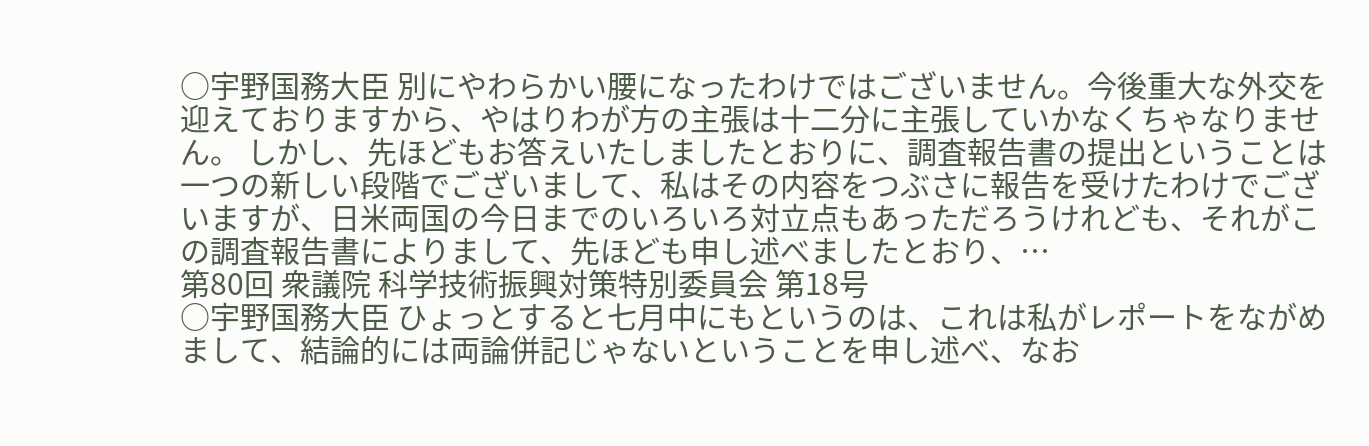○宇野国務大臣 別にやわらかい腰になったわけではございません。今後重大な外交を迎えておりますから、やはりわが方の主張は十二分に主張していかなくちゃなりません。 しかし、先ほどもお答えいたしましたとおりに、調査報告書の提出ということは一つの新しい段階でございまして、私はその内容をつぶさに報告を受けたわけでございますが、日米両国の今日までのいろいろ対立点もあっただろうけれども、それがこの調査報告書によりまして、先ほども申し述べましたとおり、…
第80回 衆議院 科学技術振興対策特別委員会 第18号
○宇野国務大臣 ひょっとすると七月中にもというのは、これは私がレポートをながめまして、結論的には両論併記じゃないということを申し述べ、なお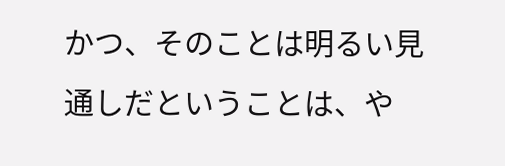かつ、そのことは明るい見通しだということは、や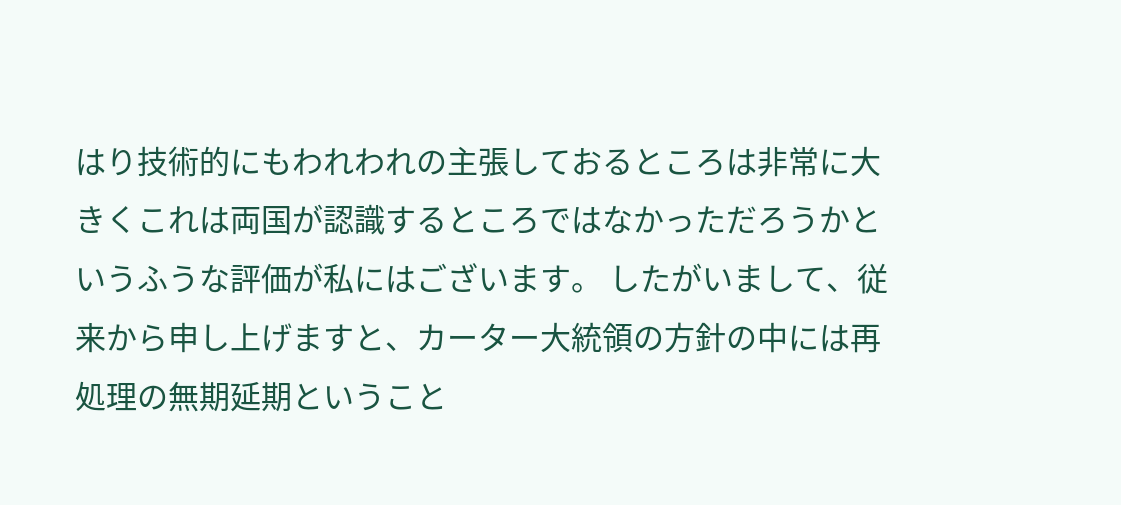はり技術的にもわれわれの主張しておるところは非常に大きくこれは両国が認識するところではなかっただろうかというふうな評価が私にはございます。 したがいまして、従来から申し上げますと、カーター大統領の方針の中には再処理の無期延期ということ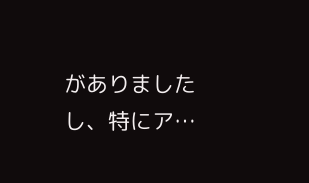がありましたし、特にア…